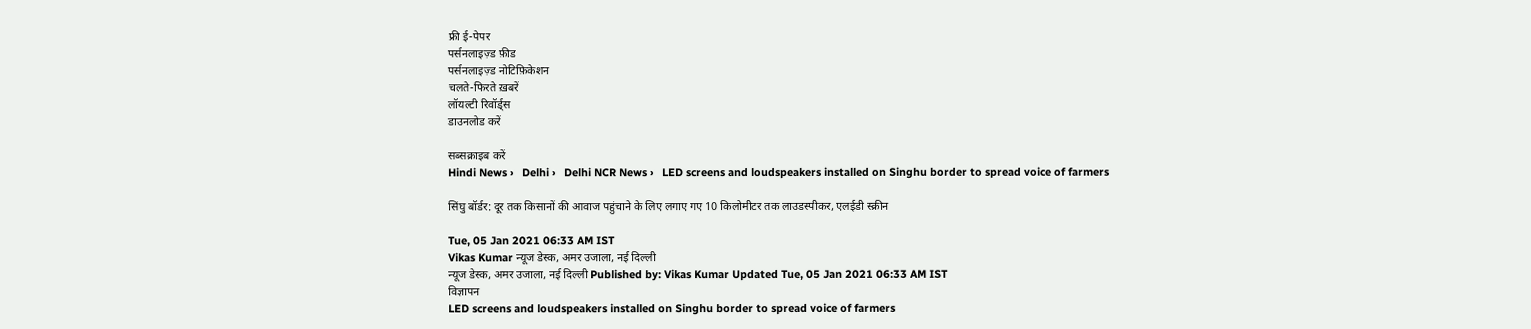फ्री ई-पेपर
पर्सनलाइज़्ड फ़ीड
पर्सनलाइज़्ड नोटिफ़िकेशन
चलते-फिरते ख़बरें
लॉयल्टी रिवॉर्ड्स
डाउनलोड करें

सब्सक्राइब करें
Hindi News ›   Delhi ›   Delhi NCR News ›   LED screens and loudspeakers installed on Singhu border to spread voice of farmers

सिंघु बॉर्डर: दूर तक किसानों की आवाज पहुंचाने के लिए लगाए गए 10 किलोमीटर तक लाउडस्पीकर, एलईडी स्क्रीन

Tue, 05 Jan 2021 06:33 AM IST
Vikas Kumar न्यूज डेस्क, अमर उजाला, नई दिल्ली
न्यूज डेस्क, अमर उजाला, नई दिल्ली Published by: Vikas Kumar Updated Tue, 05 Jan 2021 06:33 AM IST
विज्ञापन
LED screens and loudspeakers installed on Singhu border to spread voice of farmers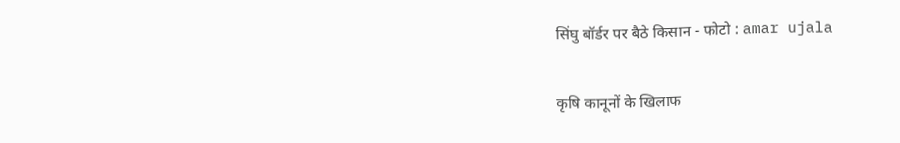सिंघु बॉर्डर पर बैठे किसान - फोटो : amar ujala

कृषि कानूनों के खिलाफ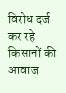विरोध दर्ज कर रहे किसानों की आवाज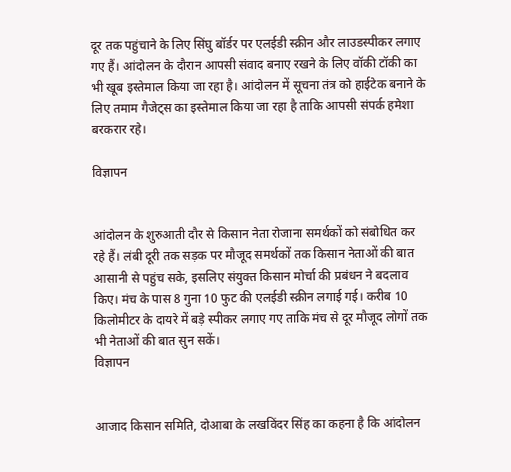दूर तक पहुंचाने के लिए सिंघु बॉर्डर पर एलईडी स्क्रीन और लाउडस्पीकर लगाए गए हैं। आंदोलन के दौरान आपसी संवाद बनाए रखने के लिए वॉकी टॉकी का भी खूब इस्तेमाल किया जा रहा है। आंदोलन में सूचना तंत्र को हाईटेक बनाने के लिए तमाम गैजेट्स का इस्तेमाल किया जा रहा है ताकि आपसी संपर्क हमेशा बरकरार रहे।

विज्ञापन


आंदोलन के शुरुआती दौर से किसान नेता रोजाना समर्थकों को संबोधित कर रहे हैं। लंबी दूरी तक सड़क पर मौजूद समर्थकों तक किसान नेताओं की बात आसानी से पहुंच सके, इसलिए संयुक्त किसान मोर्चा की प्रबंधन ने बदलाव किए। मंच के पास 8 गुना 10 फुट की एलईडी स्क्रीन लगाई गई। करीब 10 किलोमीटर के दायरे में बड़े स्पीकर लगाए गए ताकि मंच से दूर मौजूद लोगों तक भी नेताओं की बात सुन सकें।
विज्ञापन


आजाद किसान समिति, दोआबा के लखविंदर सिंह का कहना है कि आंदोलन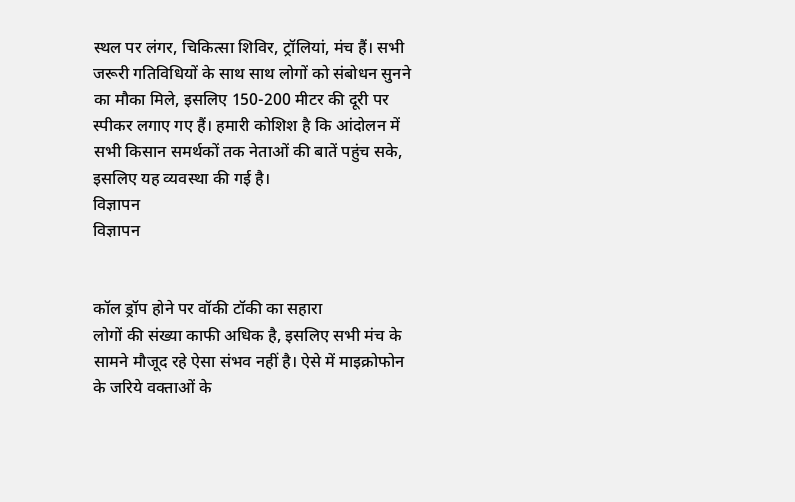स्थल पर लंगर, चिकित्सा शिविर, ट्रॉलियां, मंच हैं। सभी जरूरी गतिविधियों के साथ साथ लोगों को संबोधन सुनने का मौका मिले, इसलिए 150-200 मीटर की दूरी पर स्पीकर लगाए गए हैं। हमारी कोशिश है कि आंदोलन में सभी किसान समर्थकों तक नेताओं की बातें पहुंच सके, इसलिए यह व्यवस्था की गई है।
विज्ञापन
विज्ञापन


कॉल ड्रॉप होने पर वॉकी टॉकी का सहारा
लोगों की संख्या काफी अधिक है, इसलिए सभी मंच के सामने मौजूद रहे ऐसा संभव नहीं है। ऐसे में माइक्रोफोन के जरिये वक्ताओं के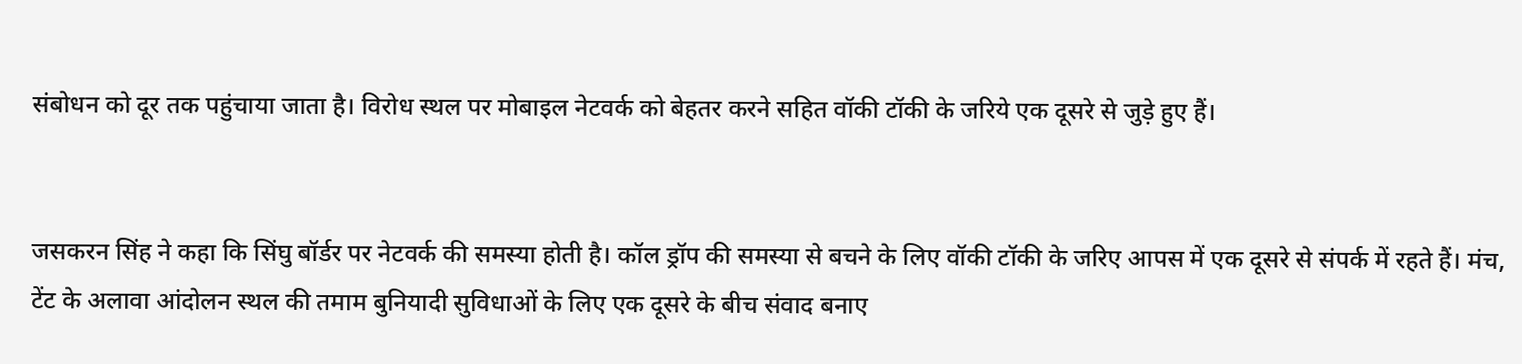संबोधन को दूर तक पहुंचाया जाता है। विरोध स्थल पर मोबाइल नेटवर्क को बेहतर करने सहित वॉकी टॉकी के जरिये एक दूसरे से जुड़े हुए हैं।


जसकरन सिंह ने कहा कि सिंघु बॉर्डर पर नेटवर्क की समस्या होती है। कॉल ड्रॉप की समस्या से बचने के लिए वॉकी टॉकी के जरिए आपस में एक दूसरे से संपर्क में रहते हैं। मंच, टेंट के अलावा आंदोलन स्थल की तमाम बुनियादी सुविधाओं के लिए एक दूसरे के बीच संवाद बनाए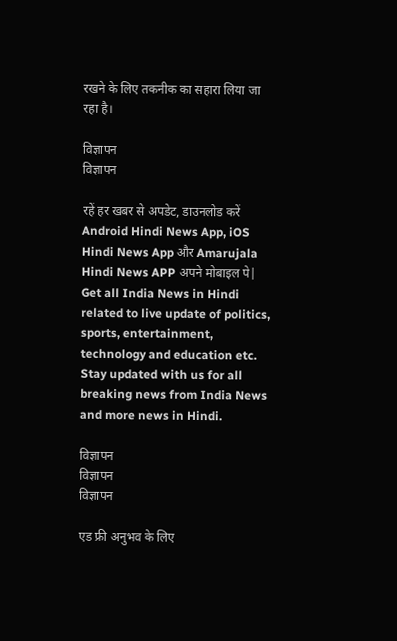रखने के लिए तकनीक का सहारा लिया जा रहा है।

विज्ञापन
विज्ञापन

रहें हर खबर से अपडेट, डाउनलोड करें Android Hindi News App, iOS Hindi News App और Amarujala Hindi News APP अपने मोबाइल पे|
Get all India News in Hindi related to live update of politics, sports, entertainment, technology and education etc. Stay updated with us for all breaking news from India News and more news in Hindi.

विज्ञापन
विज्ञापन
विज्ञापन

एड फ्री अनुभव के लिए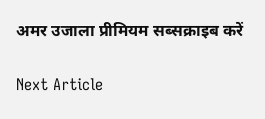अमर उजाला प्रीमियम सब्सक्राइब करें

Next Article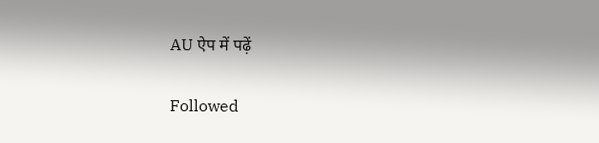AU ऐप में पढ़ें

Followed